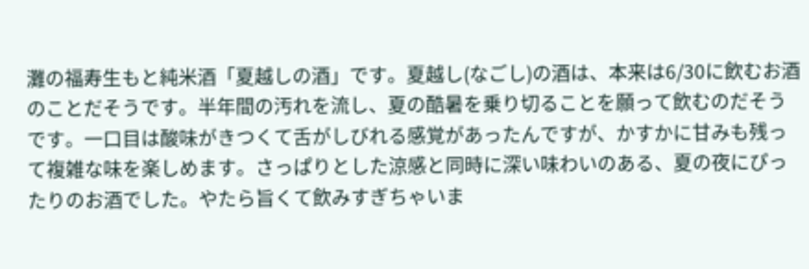灘の福寿生もと純米酒「夏越しの酒」です。夏越し(なごし)の酒は、本来は6/30に飲むお酒のことだそうです。半年間の汚れを流し、夏の酷暑を乗り切ることを願って飲むのだそうです。一口目は酸味がきつくて舌がしびれる感覚があったんですが、かすかに甘みも残って複雑な味を楽しめます。さっぱりとした涼感と同時に深い味わいのある、夏の夜にぴったりのお酒でした。やたら旨くて飲みすぎちゃいま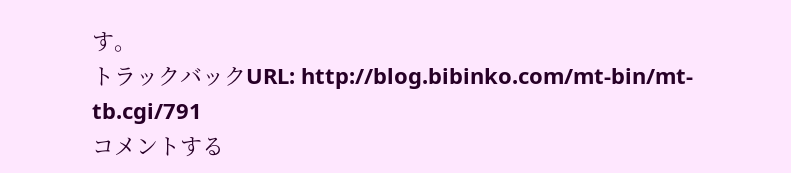す。
トラックバックURL: http://blog.bibinko.com/mt-bin/mt-tb.cgi/791
コメントする